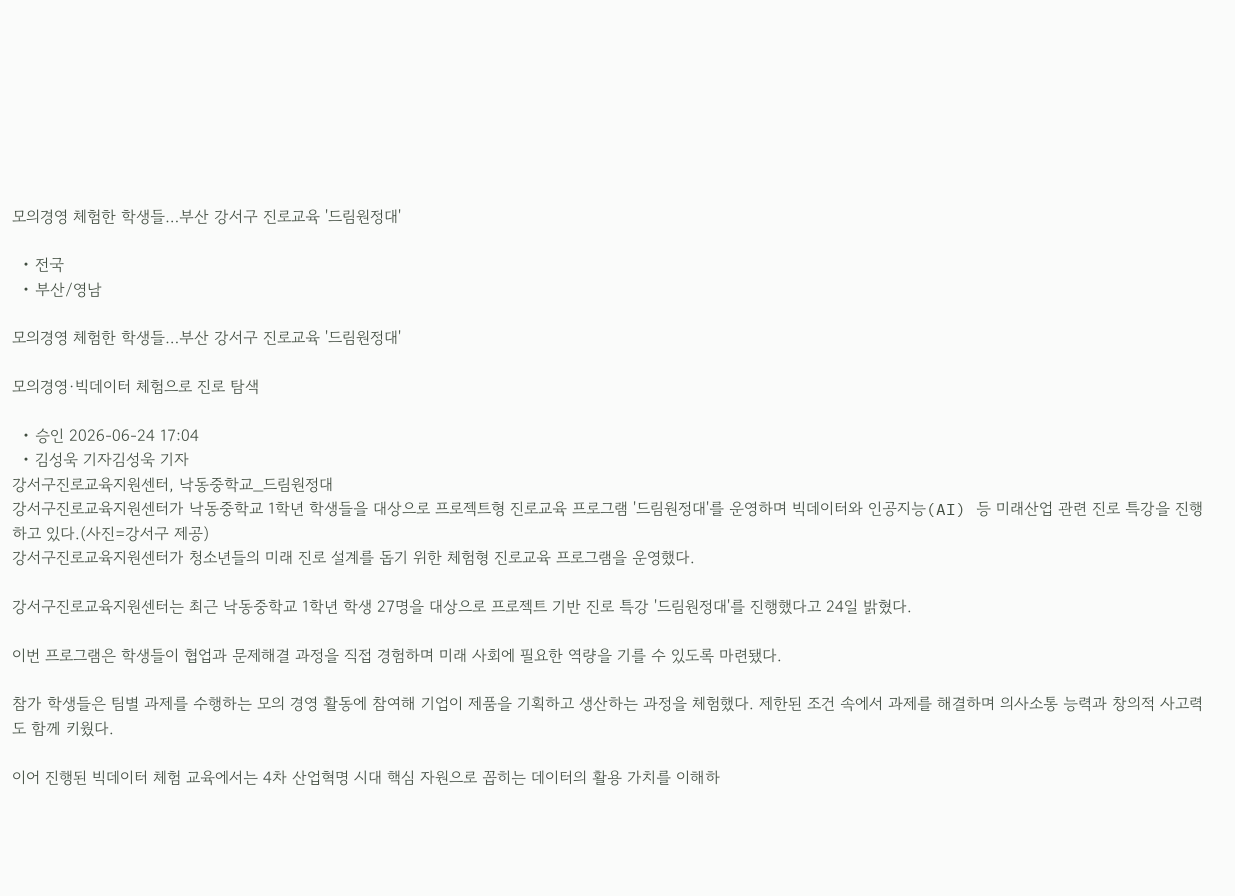모의경영 체험한 학생들…부산 강서구 진로교육 '드림원정대'

  • 전국
  • 부산/영남

모의경영 체험한 학생들…부산 강서구 진로교육 '드림원정대'

모의경영·빅데이터 체험으로 진로 탐색

  • 승인 2026-06-24 17:04
  • 김성욱 기자김성욱 기자
강서구진로교육지원센터, 낙동중학교_드림원정대
강서구진로교육지원센터가 낙동중학교 1학년 학생들을 대상으로 프로젝트형 진로교육 프로그램 '드림원정대'를 운영하며 빅데이터와 인공지능(AI) 등 미래산업 관련 진로 특강을 진행하고 있다.(사진=강서구 제공)
강서구진로교육지원센터가 청소년들의 미래 진로 설계를 돕기 위한 체험형 진로교육 프로그램을 운영했다.

강서구진로교육지원센터는 최근 낙동중학교 1학년 학생 27명을 대상으로 프로젝트 기반 진로 특강 '드림원정대'를 진행했다고 24일 밝혔다.

이번 프로그램은 학생들이 협업과 문제해결 과정을 직접 경험하며 미래 사회에 필요한 역량을 기를 수 있도록 마련됐다.

참가 학생들은 팀별 과제를 수행하는 모의 경영 활동에 참여해 기업이 제품을 기획하고 생산하는 과정을 체험했다. 제한된 조건 속에서 과제를 해결하며 의사소통 능력과 창의적 사고력도 함께 키웠다.

이어 진행된 빅데이터 체험 교육에서는 4차 산업혁명 시대 핵심 자원으로 꼽히는 데이터의 활용 가치를 이해하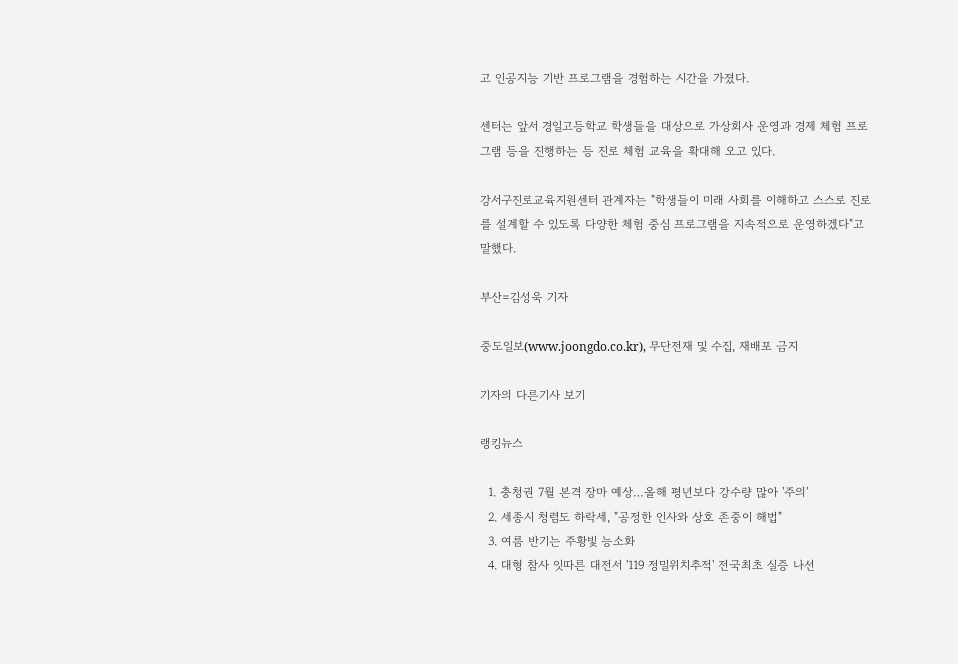고 인공지능 기반 프로그램을 경험하는 시간을 가졌다.

센터는 앞서 경일고등학교 학생들을 대상으로 가상회사 운영과 경제 체험 프로그램 등을 진행하는 등 진로 체험 교육을 확대해 오고 있다.

강서구진로교육지원센터 관계자는 "학생들이 미래 사회를 이해하고 스스로 진로를 설계할 수 있도록 다양한 체험 중심 프로그램을 지속적으로 운영하겠다"고 말했다.

부산=김성욱 기자

중도일보(www.joongdo.co.kr), 무단전재 및 수집, 재배포 금지

기자의 다른기사 보기

랭킹뉴스

  1. 충청권 7월 본격 장마 예상…올해 평년보다 강수량 많아 '주의'
  2. 세종시 청렴도 하락세, "공정한 인사와 상호 존중이 해법"
  3. 여름 반기는 주황빛 능소화
  4. 대형 참사 잇따른 대전서 '119 정밀위치추적' 전국최초 실증 나선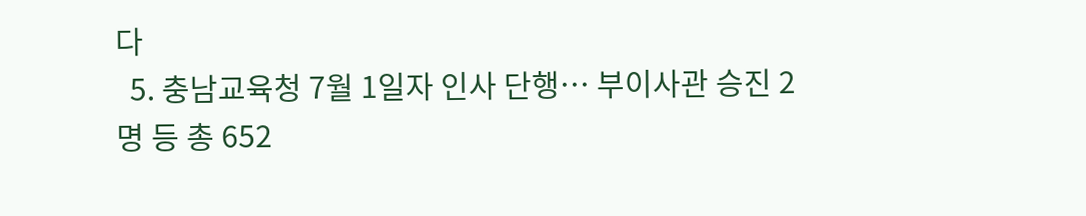다
  5. 충남교육청 7월 1일자 인사 단행… 부이사관 승진 2명 등 총 652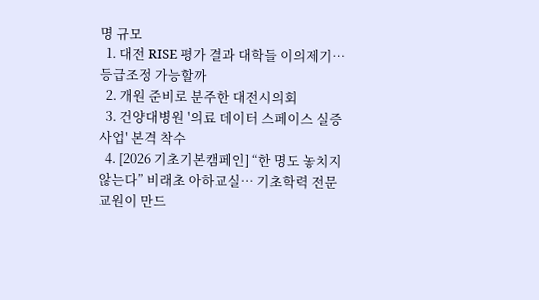명 규모
  1. 대전 RISE 평가 결과 대학들 이의제기… 등급조정 가능할까
  2. 개원 준비로 분주한 대전시의회
  3. 건양대병원 '의료 데이터 스페이스 실증사업' 본격 착수
  4. [2026 기초기본캠페인] “한 명도 놓치지 않는다” 비래초 아하교실… 기초학력 전문교원이 만드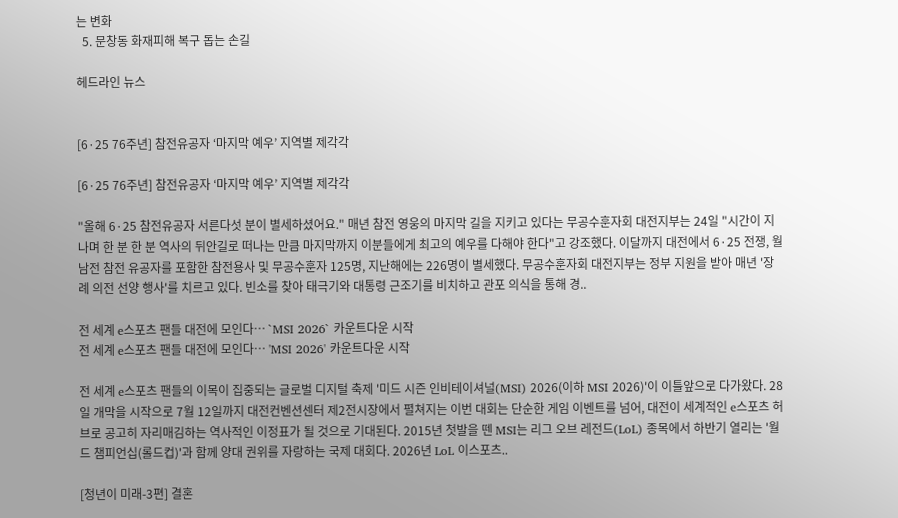는 변화
  5. 문창동 화재피해 복구 돕는 손길

헤드라인 뉴스


[6·25 76주년] 참전유공자 ‘마지막 예우’ 지역별 제각각

[6·25 76주년] 참전유공자 ‘마지막 예우’ 지역별 제각각

"올해 6·25 참전유공자 서른다섯 분이 별세하셨어요." 매년 참전 영웅의 마지막 길을 지키고 있다는 무공수훈자회 대전지부는 24일 "시간이 지나며 한 분 한 분 역사의 뒤안길로 떠나는 만큼 마지막까지 이분들에게 최고의 예우를 다해야 한다"고 강조했다. 이달까지 대전에서 6·25 전쟁, 월남전 참전 유공자를 포함한 참전용사 및 무공수훈자 125명, 지난해에는 226명이 별세했다. 무공수훈자회 대전지부는 정부 지원을 받아 매년 '장례 의전 선양 행사'를 치르고 있다. 빈소를 찾아 태극기와 대통령 근조기를 비치하고 관포 의식을 통해 경..

전 세계 e스포츠 팬들 대전에 모인다… `MSI 2026` 카운트다운 시작
전 세계 e스포츠 팬들 대전에 모인다… 'MSI 2026' 카운트다운 시작

전 세계 e스포츠 팬들의 이목이 집중되는 글로벌 디지털 축제 '미드 시즌 인비테이셔널(MSI) 2026(이하 MSI 2026)'이 이틀앞으로 다가왔다. 28일 개막을 시작으로 7월 12일까지 대전컨벤션센터 제2전시장에서 펼쳐지는 이번 대회는 단순한 게임 이벤트를 넘어, 대전이 세계적인 e스포츠 허브로 공고히 자리매김하는 역사적인 이정표가 될 것으로 기대된다. 2015년 첫발을 뗀 MSI는 리그 오브 레전드(LoL) 종목에서 하반기 열리는 '월드 챔피언십(롤드컵)'과 함께 양대 권위를 자랑하는 국제 대회다. 2026년 LoL 이스포츠..

[청년이 미래-3편] 결혼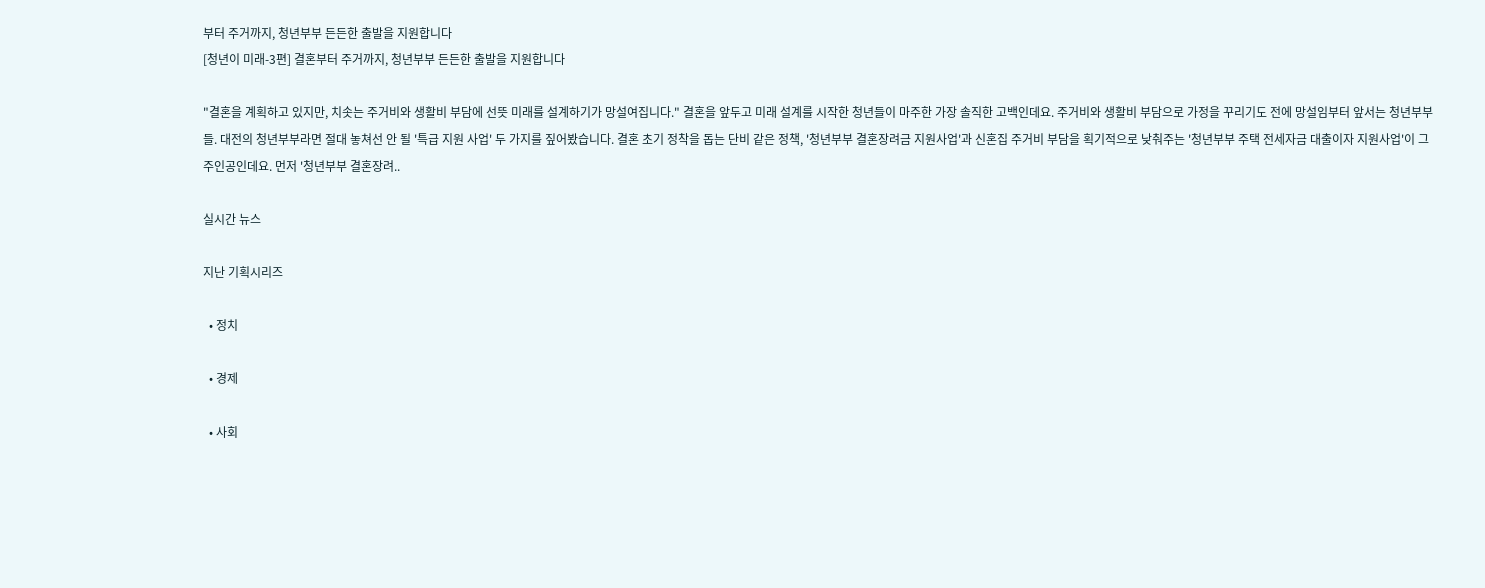부터 주거까지, 청년부부 든든한 출발을 지원합니다
[청년이 미래-3편] 결혼부터 주거까지, 청년부부 든든한 출발을 지원합니다

"결혼을 계획하고 있지만, 치솟는 주거비와 생활비 부담에 선뜻 미래를 설계하기가 망설여집니다." 결혼을 앞두고 미래 설계를 시작한 청년들이 마주한 가장 솔직한 고백인데요. 주거비와 생활비 부담으로 가정을 꾸리기도 전에 망설임부터 앞서는 청년부부들. 대전의 청년부부라면 절대 놓쳐선 안 될 '특급 지원 사업' 두 가지를 짚어봤습니다. 결혼 초기 정착을 돕는 단비 같은 정책, '청년부부 결혼장려금 지원사업'과 신혼집 주거비 부담을 획기적으로 낮춰주는 '청년부부 주택 전세자금 대출이자 지원사업'이 그 주인공인데요. 먼저 '청년부부 결혼장려..

실시간 뉴스

지난 기획시리즈

  • 정치

  • 경제

  • 사회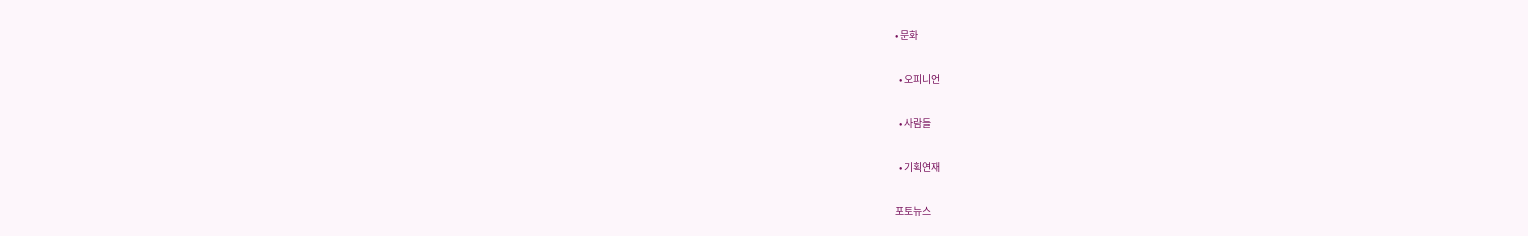• 문화

  • 오피니언

  • 사람들

  • 기획연재

포토뉴스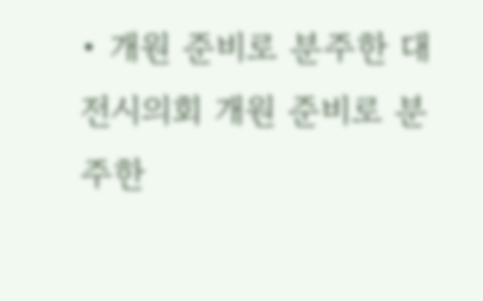• 개원 준비로 분주한 대전시의회 개원 준비로 분주한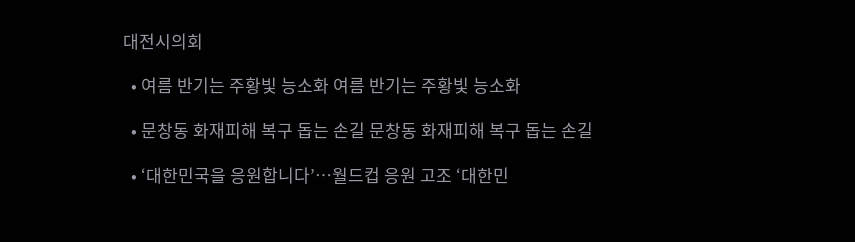대전시의회

  • 여름 반기는 주황빛 능소화 여름 반기는 주황빛 능소화

  • 문창동 화재피해 복구 돕는 손길 문창동 화재피해 복구 돕는 손길

  • ‘대한민국을 응원합니다’…월드컵 응원 고조 ‘대한민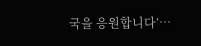국을 응원합니다’…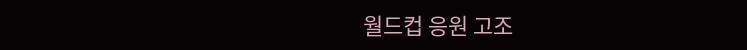월드컵 응원 고조